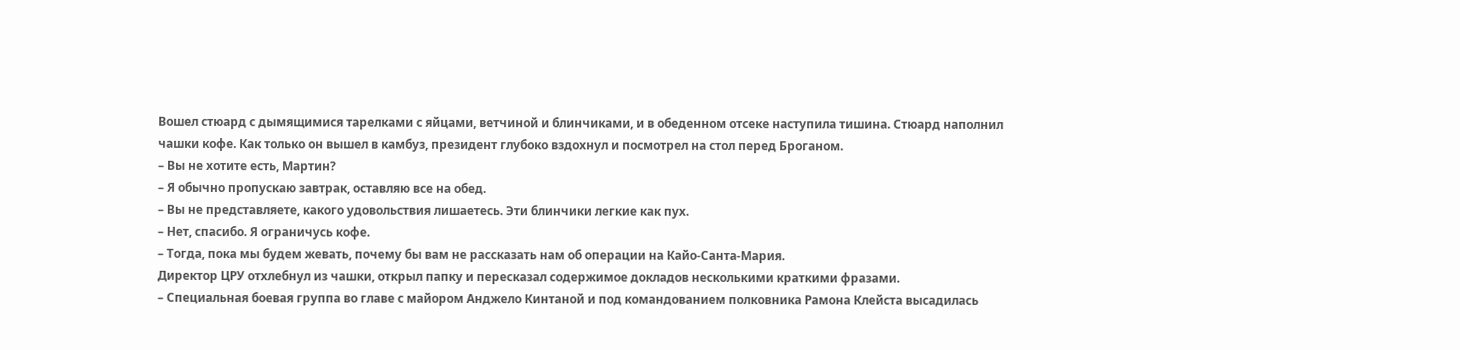Вошел стюард с дымящимися тарелками с яйцами, ветчиной и блинчиками, и в обеденном отсеке наступила тишина. Стюард наполнил чашки кофе. Как только он вышел в камбуз, президент глубоко вздохнул и посмотрел на стол перед Броганом.
– Вы не хотите есть, Мартин?
– Я обычно пропускаю завтрак, оставляю все на обед.
– Вы не представляете, какого удовольствия лишаетесь. Эти блинчики легкие как пух.
– Нет, спасибо. Я ограничусь кофе.
– Тогда, пока мы будем жевать, почему бы вам не рассказать нам об операции на Кайо-Санта-Мария.
Директор ЦРУ отхлебнул из чашки, открыл папку и пересказал содержимое докладов несколькими краткими фразами.
– Специальная боевая группа во главе с майором Анджело Кинтаной и под командованием полковника Рамона Клейста высадилась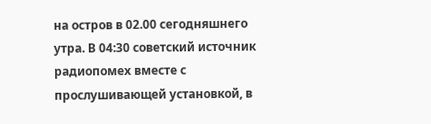на остров в 02.00 сегодняшнего утра. В 04:30 советский источник радиопомех вместе с прослушивающей установкой, в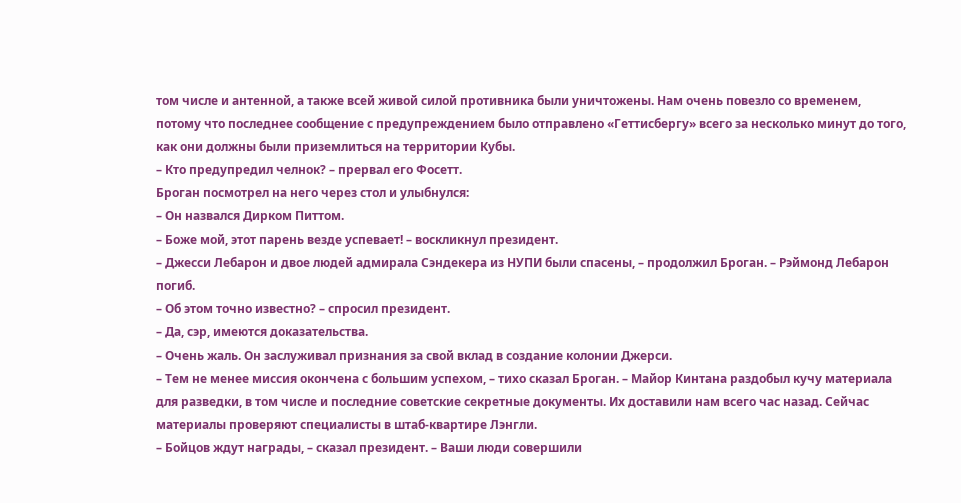том числе и антенной, а также всей живой силой противника были уничтожены. Нам очень повезло со временем, потому что последнее сообщение с предупреждением было отправлено «Геттисбергу» всего за несколько минут до того, как они должны были приземлиться на территории Кубы.
– Кто предупредил челнок? – прервал его Фосетт.
Броган посмотрел на него через стол и улыбнулся:
– Он назвался Дирком Питтом.
– Боже мой, этот парень везде успевает! – воскликнул президент.
– Джесси Лебарон и двое людей адмирала Сэндекера из НУПИ были спасены, – продолжил Броган. – Рэймонд Лебарон погиб.
– Об этом точно известно? – спросил президент.
– Да, сэр, имеются доказательства.
– Очень жаль. Он заслуживал признания за свой вклад в создание колонии Джерси.
– Тем не менее миссия окончена с большим успехом, – тихо сказал Броган. – Майор Кинтана раздобыл кучу материала для разведки, в том числе и последние советские секретные документы. Их доставили нам всего час назад. Сейчас материалы проверяют специалисты в штаб-квартире Лэнгли.
– Бойцов ждут награды, – сказал президент. – Ваши люди совершили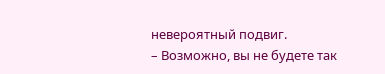невероятный подвиг.
– Возможно, вы не будете так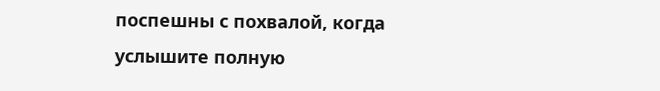поспешны с похвалой, когда услышите полную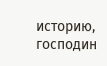историю, господин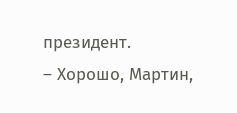президент.
– Хорошо, Мартин,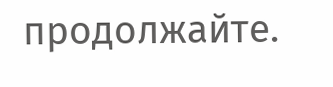продолжайте.